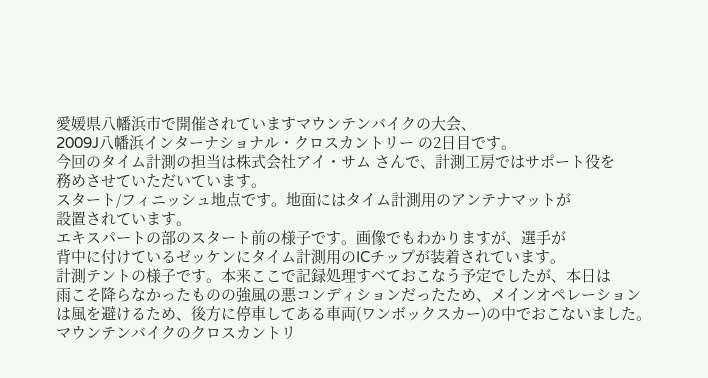愛媛県八幡浜市で開催されていますマウンテンバイクの大会、
2009J八幡浜インターナショナル・クロスカントリー の2日目です。
今回のタイム計測の担当は株式会社アイ・サム さんで、計測工房ではサポート役を
務めさせていただいています。
スタート/フィニッシュ地点です。地面にはタイム計測用のアンテナマットが
設置されています。
エキスパートの部のスタート前の様子です。画像でもわかりますが、選手が
背中に付けているゼッケンにタイム計測用のICチップが装着されています。
計測テントの様子です。本来ここで記録処理すべておこなう予定でしたが、本日は
雨こそ降らなかったものの強風の悪コンディションだったため、メインオペレーション
は風を避けるため、後方に停車してある車両(ワンボックスカー)の中でおこないました。
マウンテンバイクのクロスカントリ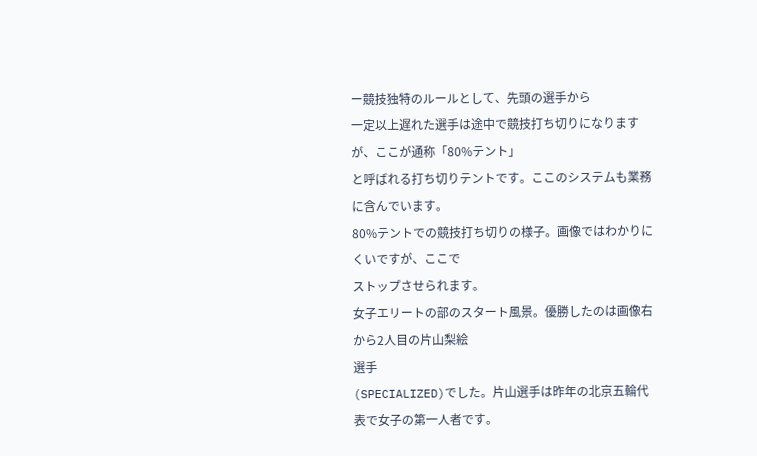ー競技独特のルールとして、先頭の選手から
一定以上遅れた選手は途中で競技打ち切りになりますが、ここが通称「80%テント」
と呼ばれる打ち切りテントです。ここのシステムも業務に含んでいます。
80%テントでの競技打ち切りの様子。画像ではわかりにくいですが、ここで
ストップさせられます。
女子エリートの部のスタート風景。優勝したのは画像右から2人目の片山梨絵
選手
(SPECIALIZED)でした。片山選手は昨年の北京五輪代表で女子の第一人者です。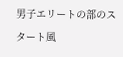男子エリートの部のスタート風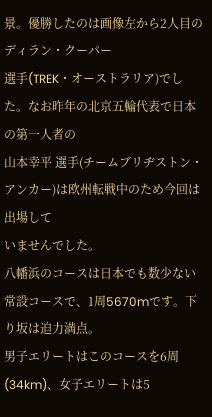景。優勝したのは画像左から2人目のディラン・クーパー
選手(TREK・オーストラリア)でした。なお昨年の北京五輪代表で日本の第一人者の
山本幸平 選手(チームブリヂストン・アンカー)は欧州転戦中のため今回は出場して
いませんでした。
八幡浜のコースは日本でも数少ない常設コースで、1周5670mです。下り坂は迫力満点。
男子エリートはこのコースを6周(34km)、女子エリートは5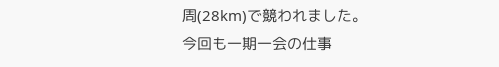周(28km)で競われました。
今回も一期一会の仕事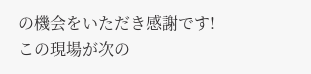の機会をいただき感謝です!
この現場が次の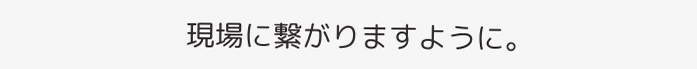現場に繋がりますように。